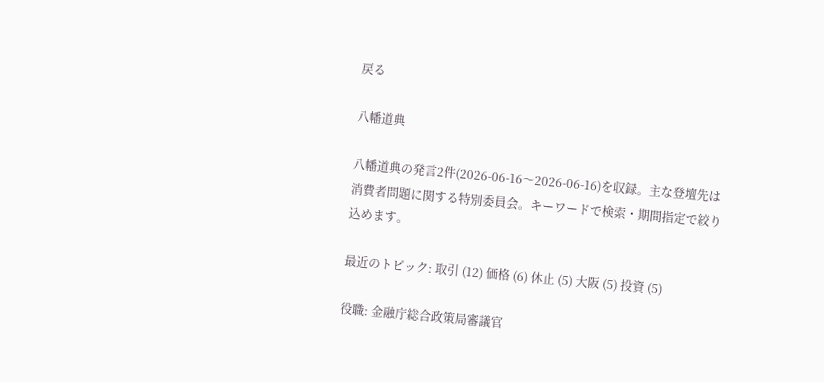戻る

八幡道典

八幡道典の発言2件(2026-06-16〜2026-06-16)を収録。主な登壇先は消費者問題に関する特別委員会。キーワードで検索・期間指定で絞り込めます。

最近のトピック: 取引 (12) 価格 (6) 休止 (5) 大阪 (5) 投資 (5)

役職: 金融庁総合政策局審議官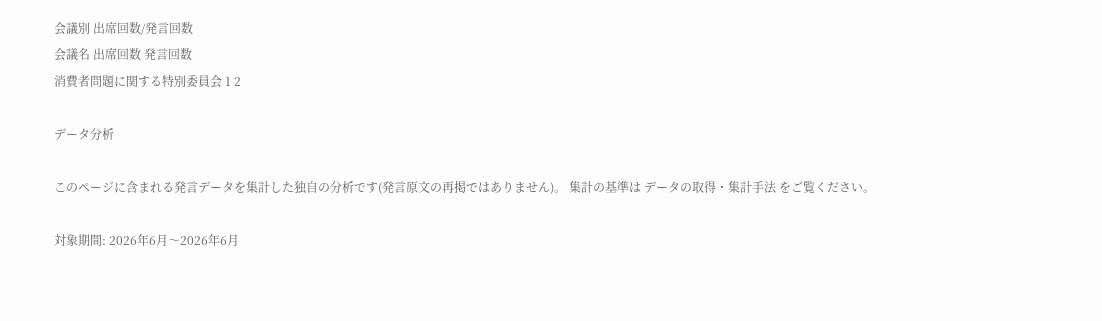会議別 出席回数/発言回数
会議名 出席回数 発言回数
消費者問題に関する特別委員会 1 2

データ分析

このページに含まれる発言データを集計した独自の分析です(発言原文の再掲ではありません)。 集計の基準は データの取得・集計手法 をご覧ください。

対象期間: 2026年6月〜2026年6月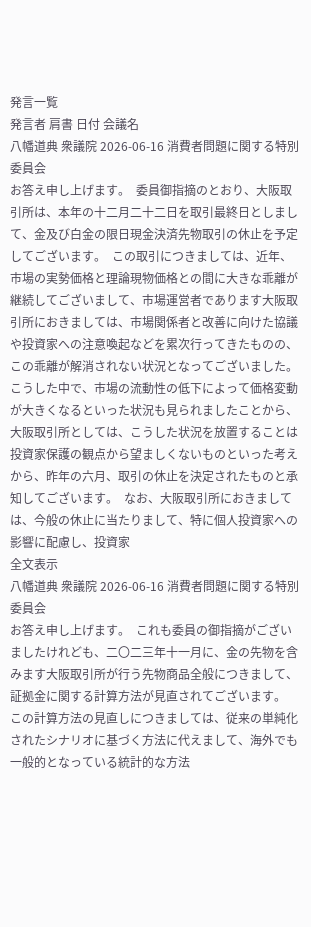発言一覧
発言者 肩書 日付 会議名
八幡道典 衆議院 2026-06-16 消費者問題に関する特別委員会
お答え申し上げます。  委員御指摘のとおり、大阪取引所は、本年の十二月二十二日を取引最終日としまして、金及び白金の限日現金決済先物取引の休止を予定してございます。  この取引につきましては、近年、市場の実勢価格と理論現物価格との間に大きな乖離が継続してございまして、市場運営者であります大阪取引所におきましては、市場関係者と改善に向けた協議や投資家への注意喚起などを累次行ってきたものの、この乖離が解消されない状況となってございました。こうした中で、市場の流動性の低下によって価格変動が大きくなるといった状況も見られましたことから、大阪取引所としては、こうした状況を放置することは投資家保護の観点から望ましくないものといった考えから、昨年の六月、取引の休止を決定されたものと承知してございます。  なお、大阪取引所におきましては、今般の休止に当たりまして、特に個人投資家への影響に配慮し、投資家
全文表示
八幡道典 衆議院 2026-06-16 消費者問題に関する特別委員会
お答え申し上げます。  これも委員の御指摘がございましたけれども、二〇二三年十一月に、金の先物を含みます大阪取引所が行う先物商品全般につきまして、証拠金に関する計算方法が見直されてございます。  この計算方法の見直しにつきましては、従来の単純化されたシナリオに基づく方法に代えまして、海外でも一般的となっている統計的な方法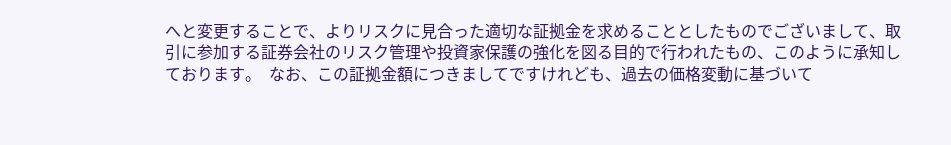へと変更することで、よりリスクに見合った適切な証拠金を求めることとしたものでございまして、取引に参加する証券会社のリスク管理や投資家保護の強化を図る目的で行われたもの、このように承知しております。  なお、この証拠金額につきましてですけれども、過去の価格変動に基づいて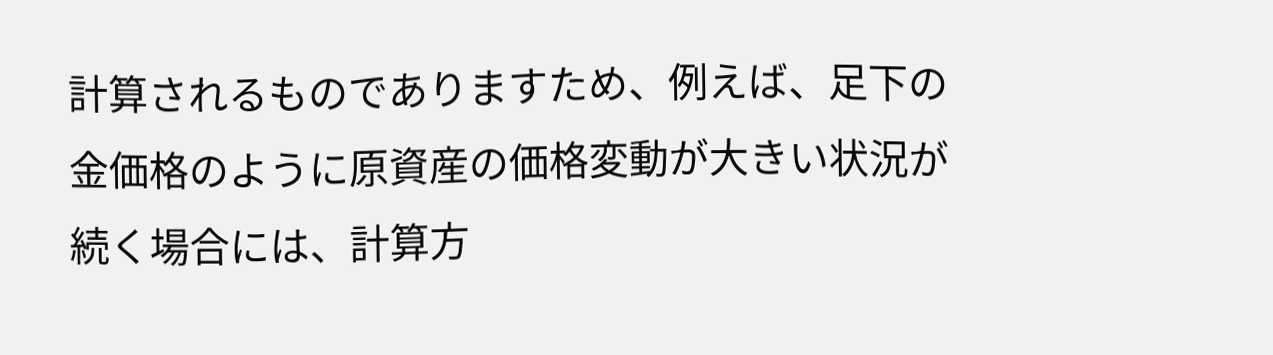計算されるものでありますため、例えば、足下の金価格のように原資産の価格変動が大きい状況が続く場合には、計算方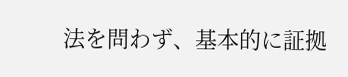法を問わず、基本的に証拠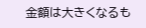金額は大きくなるも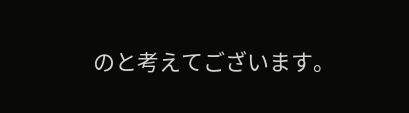のと考えてございます。